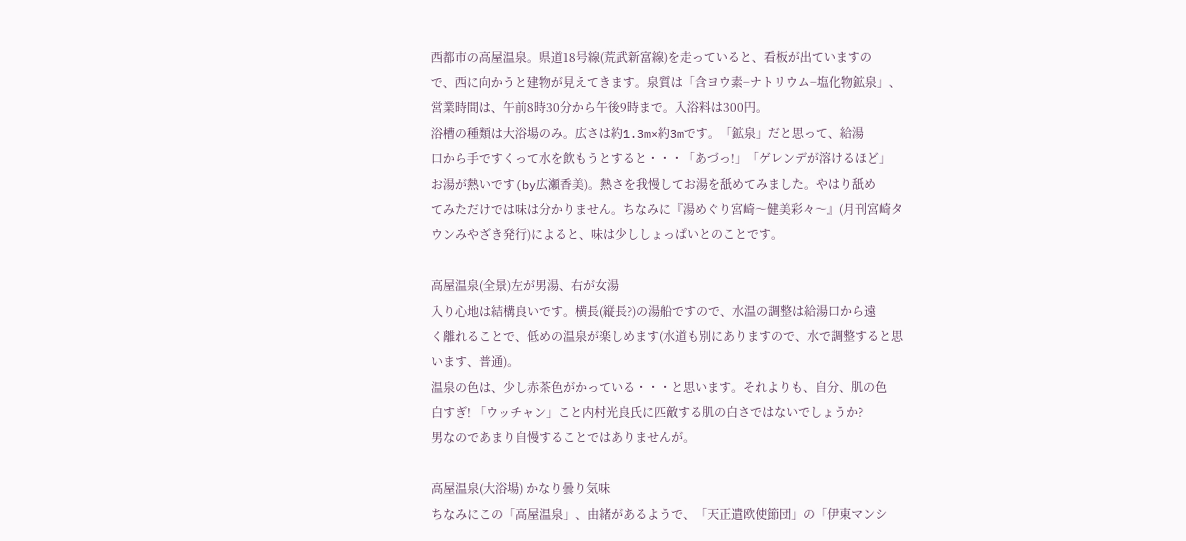西都市の高屋温泉。県道18号線(荒武新富線)を走っていると、看板が出ていますの
で、西に向かうと建物が見えてきます。泉質は「含ヨウ素−ナトリウム−塩化物鉱泉」、
営業時間は、午前8時30分から午後9時まで。入浴料は300円。
浴槽の種類は大浴場のみ。広さは約1.3m×約3mです。「鉱泉」だと思って、給湯
口から手ですくって水を飲もうとすると・・・「あづっ!」「ゲレンデが溶けるほど」
お湯が熱いです(by広瀬香美)。熱さを我慢してお湯を舐めてみました。やはり舐め
てみただけでは味は分かりません。ちなみに『湯めぐり宮崎〜健美彩々〜』(月刊宮崎タ
ウンみやざき発行)によると、味は少ししょっぱいとのことです。

高屋温泉(全景)左が男湯、右が女湯
入り心地は結構良いです。横長(縦長?)の湯船ですので、水温の調整は給湯口から遠
く離れることで、低めの温泉が楽しめます(水道も別にありますので、水で調整すると思
います、普通)。
温泉の色は、少し赤茶色がかっている・・・と思います。それよりも、自分、肌の色
白すぎ! 「ウッチャン」こと内村光良氏に匹敵する肌の白さではないでしょうか?
男なのであまり自慢することではありませんが。

高屋温泉(大浴場) かなり曇り気味
ちなみにこの「高屋温泉」、由緒があるようで、「天正遣欧使節団」の「伊東マンシ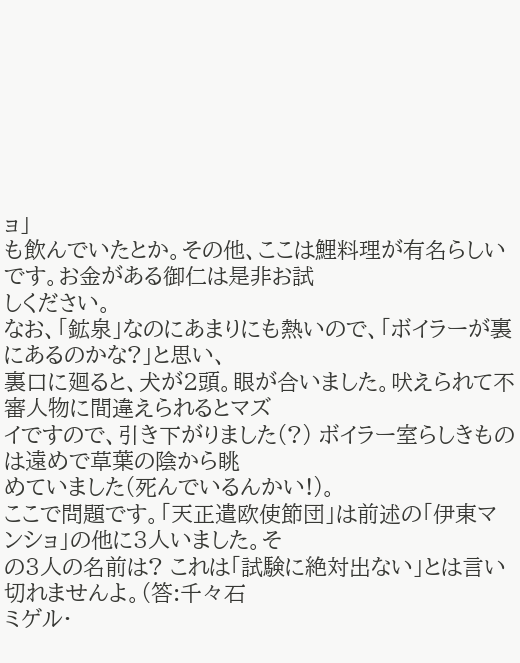ョ」
も飲んでいたとか。その他、ここは鯉料理が有名らしいです。お金がある御仁は是非お試
しください。
なお、「鉱泉」なのにあまりにも熱いので、「ボイラーが裏にあるのかな?」と思い、
裏口に廻ると、犬が2頭。眼が合いました。吠えられて不審人物に間違えられるとマズ
イですので、引き下がりました(?) ボイラー室らしきものは遠めで草葉の陰から眺
めていました(死んでいるんかい!)。
ここで問題です。「天正遣欧使節団」は前述の「伊東マンショ」の他に3人いました。そ
の3人の名前は? これは「試験に絶対出ない」とは言い切れませんよ。(答:千々石
ミゲル・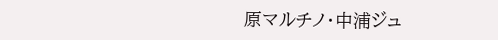原マルチノ・中浦ジュ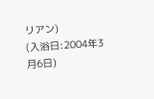リアン)
(入浴日:2004年3月6日)